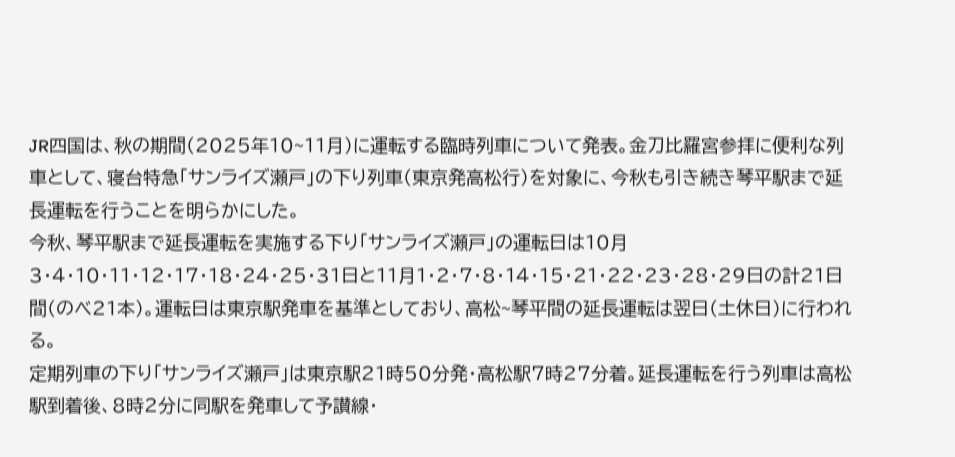JR四国は、秋の期間(2025年10~11月)に運転する臨時列車について発表。金刀比羅宮参拝に便利な列車として、寝台特急「サンライズ瀬戸」の下り列車(東京発高松行)を対象に、今秋も引き続き琴平駅まで延長運転を行うことを明らかにした。
今秋、琴平駅まで延長運転を実施する下り「サンライズ瀬戸」の運転日は10月3・4・10・11・12・17・18・24・25・31日と11月1・2・7・8・14・15・21・22・23・28・29日の計21日間(のべ21本)。運転日は東京駅発車を基準としており、高松~琴平間の延長運転は翌日(土休日)に行われる。
定期列車の下り「サンライズ瀬戸」は東京駅21時50分発・高松駅7時27分着。延長運転を行う列車は高松駅到着後、8時2分に同駅を発車して予讃線・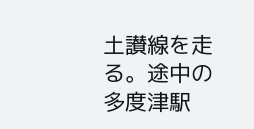土讃線を走る。途中の多度津駅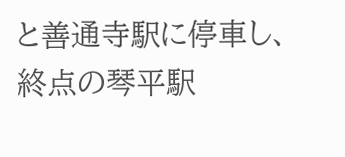と善通寺駅に停車し、終点の琴平駅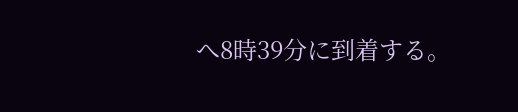へ8時39分に到着する。